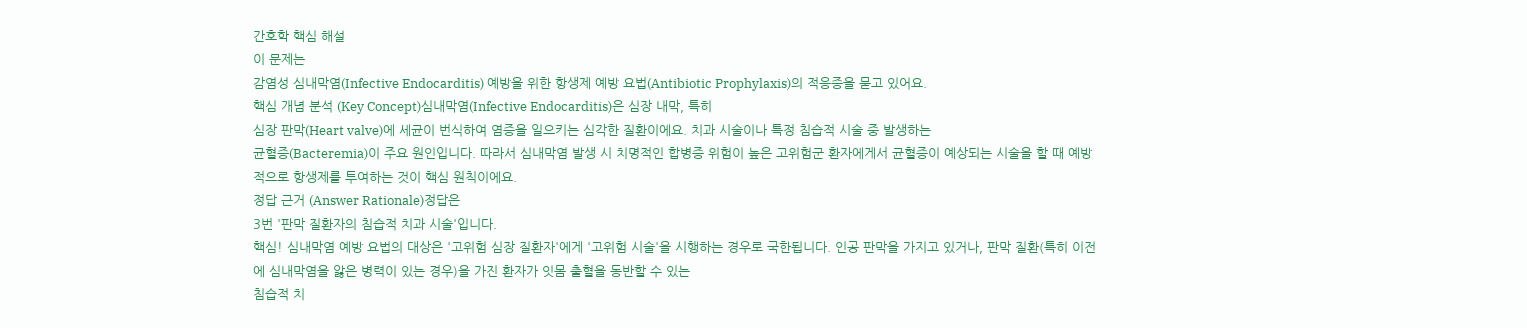간호학 핵심 해설
이 문제는
감염성 심내막염(Infective Endocarditis) 예방을 위한 항생제 예방 요법(Antibiotic Prophylaxis)의 적응증을 묻고 있어요.
핵심 개념 분석 (Key Concept)심내막염(Infective Endocarditis)은 심장 내막, 특히
심장 판막(Heart valve)에 세균이 번식하여 염증을 일으키는 심각한 질환이에요. 치과 시술이나 특정 침습적 시술 중 발생하는
균혈증(Bacteremia)이 주요 원인입니다. 따라서 심내막염 발생 시 치명적인 합병증 위험이 높은 고위험군 환자에게서 균혈증이 예상되는 시술을 할 때 예방적으로 항생제를 투여하는 것이 핵심 원칙이에요.
정답 근거 (Answer Rationale)정답은
3번 '판막 질환자의 침습적 치과 시술'입니다.
핵심! 심내막염 예방 요법의 대상은 '고위험 심장 질환자'에게 '고위험 시술'을 시행하는 경우로 국한됩니다. 인공 판막을 가지고 있거나, 판막 질환(특히 이전에 심내막염을 앓은 병력이 있는 경우)을 가진 환자가 잇몸 출혈을 동반할 수 있는
침습적 치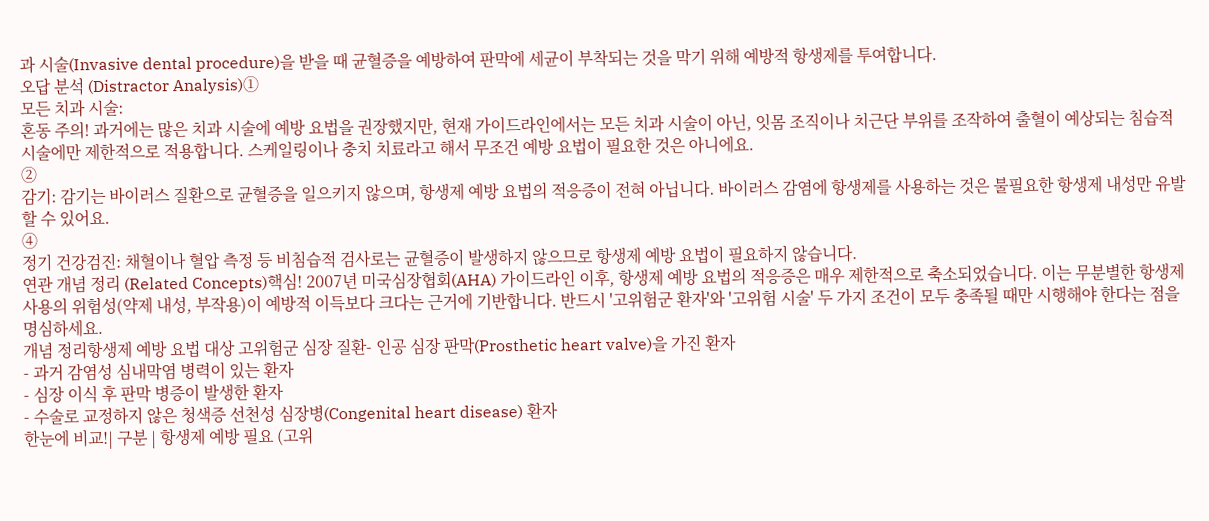과 시술(Invasive dental procedure)을 받을 때 균혈증을 예방하여 판막에 세균이 부착되는 것을 막기 위해 예방적 항생제를 투여합니다.
오답 분석 (Distractor Analysis)①
모든 치과 시술:
혼동 주의! 과거에는 많은 치과 시술에 예방 요법을 권장했지만, 현재 가이드라인에서는 모든 치과 시술이 아닌, 잇몸 조직이나 치근단 부위를 조작하여 출혈이 예상되는 침습적 시술에만 제한적으로 적용합니다. 스케일링이나 충치 치료라고 해서 무조건 예방 요법이 필요한 것은 아니에요.
②
감기: 감기는 바이러스 질환으로 균혈증을 일으키지 않으며, 항생제 예방 요법의 적응증이 전혀 아닙니다. 바이러스 감염에 항생제를 사용하는 것은 불필요한 항생제 내성만 유발할 수 있어요.
④
정기 건강검진: 채혈이나 혈압 측정 등 비침습적 검사로는 균혈증이 발생하지 않으므로 항생제 예방 요법이 필요하지 않습니다.
연관 개념 정리 (Related Concepts)핵심! 2007년 미국심장협회(AHA) 가이드라인 이후, 항생제 예방 요법의 적응증은 매우 제한적으로 축소되었습니다. 이는 무분별한 항생제 사용의 위험성(약제 내성, 부작용)이 예방적 이득보다 크다는 근거에 기반합니다. 반드시 '고위험군 환자'와 '고위험 시술' 두 가지 조건이 모두 충족될 때만 시행해야 한다는 점을 명심하세요.
개념 정리항생제 예방 요법 대상 고위험군 심장 질환- 인공 심장 판막(Prosthetic heart valve)을 가진 환자
- 과거 감염성 심내막염 병력이 있는 환자
- 심장 이식 후 판막 병증이 발생한 환자
- 수술로 교정하지 않은 청색증 선천성 심장병(Congenital heart disease) 환자
한눈에 비교!| 구분 | 항생제 예방 필요 (고위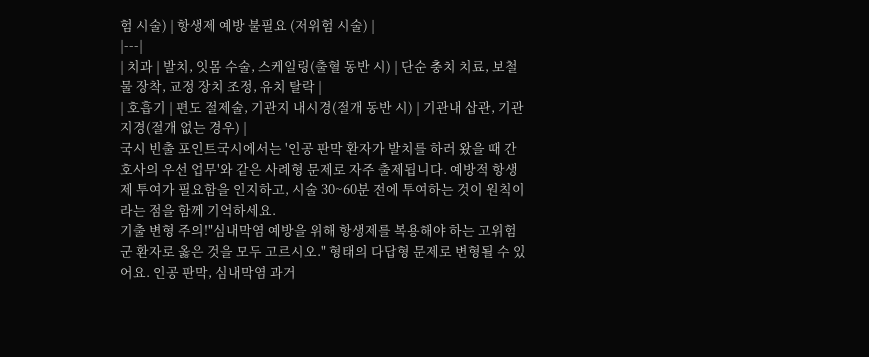험 시술) | 항생제 예방 불필요 (저위험 시술) |
|---|
| 치과 | 발치, 잇몸 수술, 스케일링(출혈 동반 시) | 단순 충치 치료, 보철물 장착, 교정 장치 조정, 유치 탈락 |
| 호흡기 | 편도 절제술, 기관지 내시경(절개 동반 시) | 기관내 삽관, 기관지경(절개 없는 경우) |
국시 빈출 포인트국시에서는 '인공 판막 환자가 발치를 하러 왔을 때 간호사의 우선 업무'와 같은 사례형 문제로 자주 출제됩니다. 예방적 항생제 투여가 필요함을 인지하고, 시술 30~60분 전에 투여하는 것이 원칙이라는 점을 함께 기억하세요.
기출 변형 주의!"심내막염 예방을 위해 항생제를 복용해야 하는 고위험군 환자로 옳은 것을 모두 고르시오." 형태의 다답형 문제로 변형될 수 있어요. 인공 판막, 심내막염 과거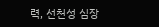력, 선천성 심장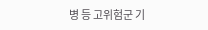병 등 고위험군 기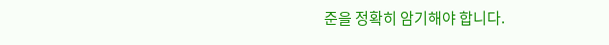준을 정확히 암기해야 합니다.